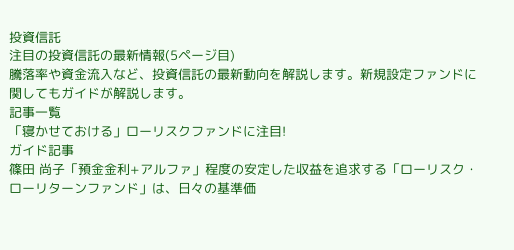投資信託
注目の投資信託の最新情報(5ページ目)
騰落率や資金流入など、投資信託の最新動向を解説します。新規設定ファンドに関してもガイドが解説します。
記事一覧
「寝かせておける」ローリスクファンドに注目!
ガイド記事
篠田 尚子「預金金利+アルファ」程度の安定した収益を追求する「ローリスク・ローリターンファンド」は、日々の基準価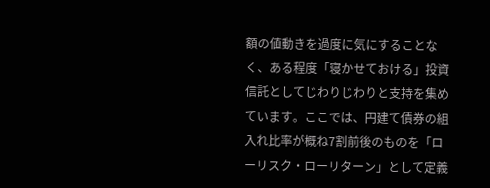額の値動きを過度に気にすることなく、ある程度「寝かせておける」投資信託としてじわりじわりと支持を集めています。ここでは、円建て債券の組入れ比率が概ね7割前後のものを「ローリスク・ローリターン」として定義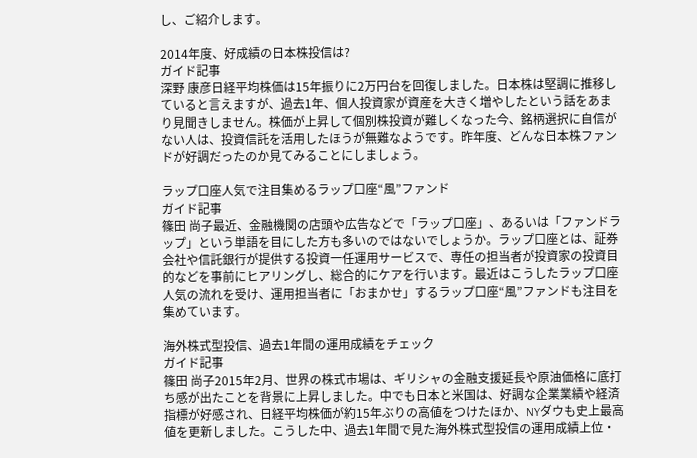し、ご紹介します。

2014年度、好成績の日本株投信は?
ガイド記事
深野 康彦日経平均株価は15年振りに2万円台を回復しました。日本株は堅調に推移していると言えますが、過去1年、個人投資家が資産を大きく増やしたという話をあまり見聞きしません。株価が上昇して個別株投資が難しくなった今、銘柄選択に自信がない人は、投資信託を活用したほうが無難なようです。昨年度、どんな日本株ファンドが好調だったのか見てみることにしましょう。

ラップ口座人気で注目集めるラップ口座“風”ファンド
ガイド記事
篠田 尚子最近、金融機関の店頭や広告などで「ラップ口座」、あるいは「ファンドラップ」という単語を目にした方も多いのではないでしょうか。ラップ口座とは、証券会社や信託銀行が提供する投資一任運用サービスで、専任の担当者が投資家の投資目的などを事前にヒアリングし、総合的にケアを行います。最近はこうしたラップ口座人気の流れを受け、運用担当者に「おまかせ」するラップ口座“風”ファンドも注目を集めています。

海外株式型投信、過去1年間の運用成績をチェック
ガイド記事
篠田 尚子2015年2月、世界の株式市場は、ギリシャの金融支援延長や原油価格に底打ち感が出たことを背景に上昇しました。中でも日本と米国は、好調な企業業績や経済指標が好感され、日経平均株価が約15年ぶりの高値をつけたほか、NYダウも史上最高値を更新しました。こうした中、過去1年間で見た海外株式型投信の運用成績上位・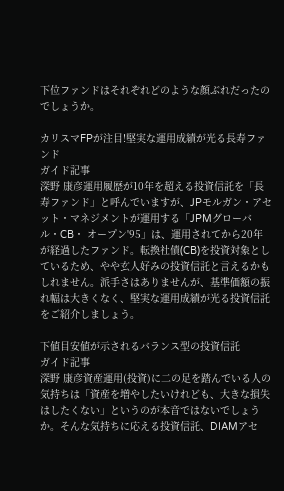下位ファンドはそれぞれどのような顔ぶれだったのでしょうか。

カリスマFPが注目!堅実な運用成績が光る長寿ファンド
ガイド記事
深野 康彦運用履歴が10年を超える投資信託を「長寿ファンド」と呼んでいますが、JPモルガン・アセット・マネジメントが運用する「JPMグローバル・CB・ オープン'95」は、運用されてから20年が経過したファンド。転換社債(CB)を投資対象としているため、やや玄人好みの投資信託と言えるかもしれません。派手さはありませんが、基準価額の振れ幅は大きくなく、堅実な運用成績が光る投資信託をご紹介しましょう。

下値目安値が示されるバランス型の投資信託
ガイド記事
深野 康彦資産運用(投資)に二の足を踏んでいる人の気持ちは「資産を増やしたいけれども、大きな損失はしたくない」というのが本音ではないでしょうか。そんな気持ちに応える投資信託、DIAMアセ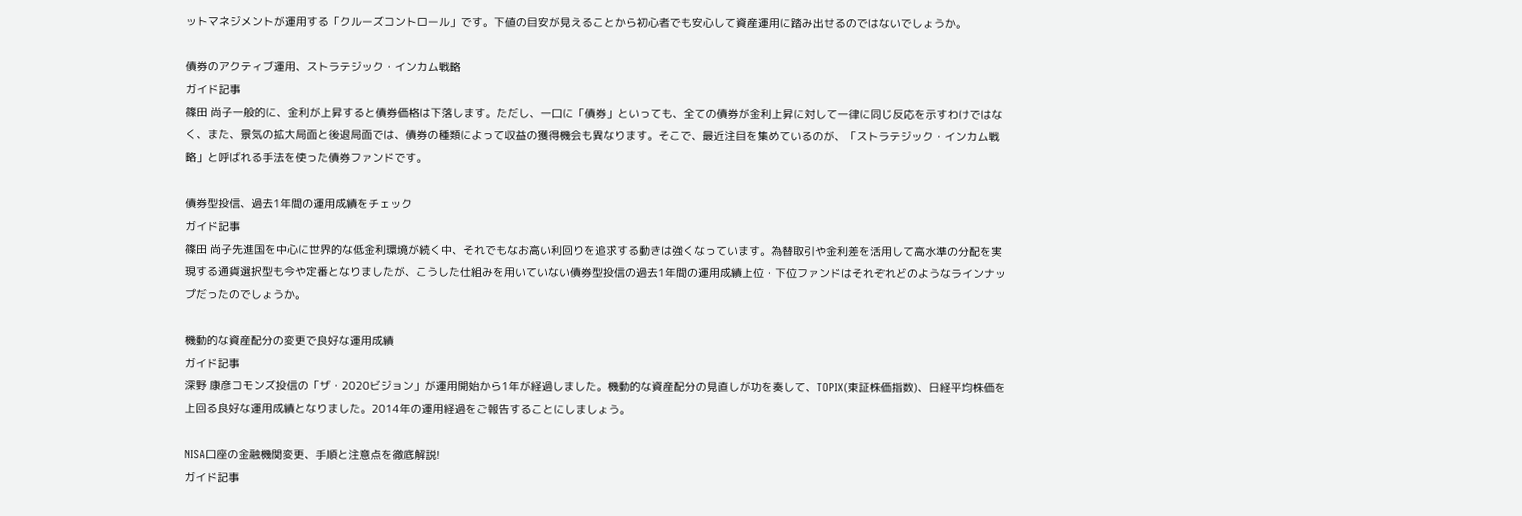ットマネジメントが運用する「クルーズコントロール」です。下値の目安が見えることから初心者でも安心して資産運用に踏み出せるのではないでしょうか。

債券のアクティブ運用、ストラテジック・インカム戦略
ガイド記事
篠田 尚子一般的に、金利が上昇すると債券価格は下落します。ただし、一口に「債券」といっても、全ての債券が金利上昇に対して一律に同じ反応を示すわけではなく、また、景気の拡大局面と後退局面では、債券の種類によって収益の獲得機会も異なります。そこで、最近注目を集めているのが、「ストラテジック・インカム戦略」と呼ばれる手法を使った債券ファンドです。

債券型投信、過去1年間の運用成績をチェック
ガイド記事
篠田 尚子先進国を中心に世界的な低金利環境が続く中、それでもなお高い利回りを追求する動きは強くなっています。為替取引や金利差を活用して高水準の分配を実現する通貨選択型も今や定番となりましたが、こうした仕組みを用いていない債券型投信の過去1年間の運用成績上位・下位ファンドはそれぞれどのようなラインナップだったのでしょうか。

機動的な資産配分の変更で良好な運用成績
ガイド記事
深野 康彦コモンズ投信の「ザ・2020ビジョン」が運用開始から1年が経過しました。機動的な資産配分の見直しが功を奏して、TOPIX(東証株価指数)、日経平均株価を上回る良好な運用成績となりました。2014年の運用経過をご報告することにしましょう。

NISA口座の金融機関変更、手順と注意点を徹底解説!
ガイド記事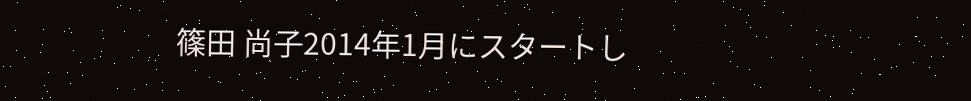篠田 尚子2014年1月にスタートし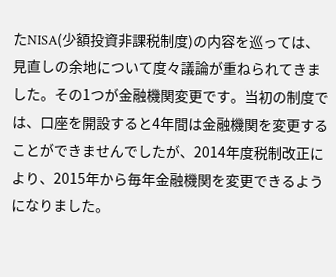たNISA(少額投資非課税制度)の内容を巡っては、見直しの余地について度々議論が重ねられてきました。その1つが金融機関変更です。当初の制度では、口座を開設すると4年間は金融機関を変更することができませんでしたが、2014年度税制改正により、2015年から毎年金融機関を変更できるようになりました。